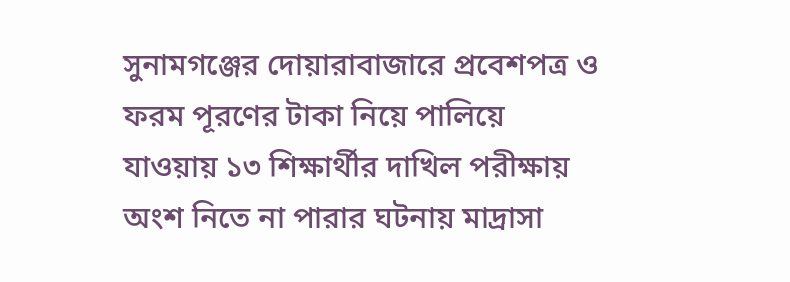সুনামগঞ্জের দোয়ারাবাজারে প্রবেশপত্র ও ফরম পূরণের টাকা নিয়ে পালিয়ে যাওয়ায় ১৩ শিক্ষার্থীর দাখিল পরীক্ষায় অংশ নিতে না পারার ঘটনায় মাদ্রাসা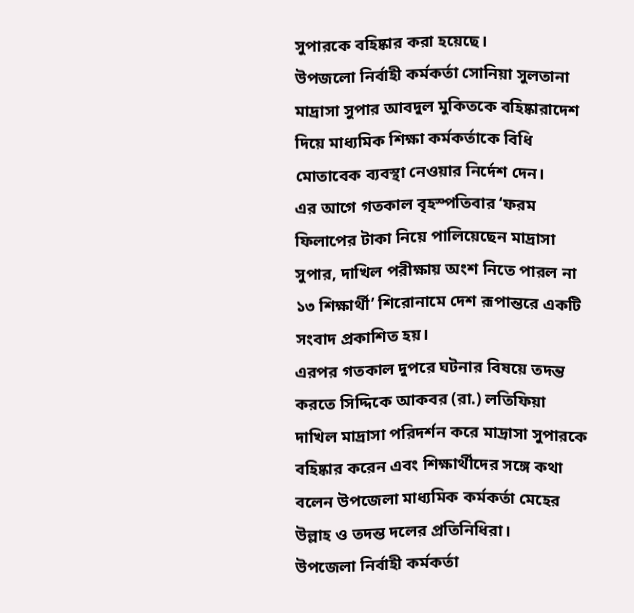সুপারকে বহিষ্কার করা হয়েছে।
উপজলো নির্বাহী কর্মকর্তা সোনিয়া সুলতানা মাদ্রাসা সুপার আবদুল মুকিতকে বহিষ্কারাদেশ দিয়ে মাধ্যমিক শিক্ষা কর্মকর্তাকে বিধি মোতাবেক ব্যবস্থা নেওয়ার নির্দেশ দেন।
এর আগে গতকাল বৃহস্পতিবার ‘ফরম ফিলাপের টাকা নিয়ে পালিয়েছেন মাদ্রাসা সুপার, দাখিল পরীক্ষায় অংশ নিতে পারল না ১৩ শিক্ষার্থী’ শিরোনামে দেশ রূপান্তরে একটি সংবাদ প্রকাশিত হয়।
এরপর গতকাল দুপরে ঘটনার বিষয়ে তদন্ত করতে সিদ্দিকে আকবর (রা.) লতিফিয়া দাখিল মাদ্রাসা পরিদর্শন করে মাদ্রাসা সুপারকে বহিষ্কার করেন এবং শিক্ষার্থীদের সঙ্গে কথা বলেন উপজেলা মাধ্যমিক কর্মকর্তা মেহের উল্লাহ ও তদন্ত দলের প্রতিনিধিরা।
উপজেলা নির্বাহী কর্মকর্তা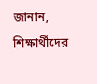জানান, শিক্ষার্থীদের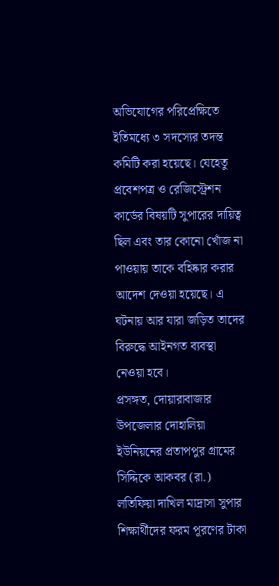অভিযোগের পরিপ্রেক্ষিতে ইতিমধ্যে ৩ সদস্যের তদন্ত কমিটি করা হয়েছে। যেহেতু প্রবেশপত্র ও রেজিস্ট্রেশন কার্ডের বিষয়টি সুপারের দায়িত্ব ছিল এবং তার কোনো খোঁজ না পাওয়ায় তাকে বহিষ্কার করার আদেশ দেওয়া হয়েছে। এ ঘটনায় আর যারা জড়িত তাদের বিরুদ্ধে আইনগত ব্যবস্থা নেওয়া হবে।
প্রসঙ্গত, দোয়ারাবাজার উপজেলার দোহালিয়া ইউনিয়নের প্রতাপপুর গ্রামের সিদ্দিকে আকবর (রা.) লতিফিয়া দাখিল মাদ্রাসা সুপার শিক্ষার্থীদের ফরম পূরণের টাকা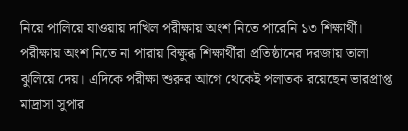নিয়ে পালিয়ে যাওয়ায় দাখিল পরীক্ষায় অংশ নিতে পারেনি ১৩ শিক্ষার্থী।
পরীক্ষায় অংশ নিতে না পারায় বিক্ষুব্ধ শিক্ষার্থীরা প্রতিষ্ঠানের দরজায় তালা ঝুলিয়ে দেয়। এদিকে পরীক্ষা শুরুর আগে থেকেই পলাতক রয়েছেন ভারপ্রাপ্ত মাদ্রাসা সুপার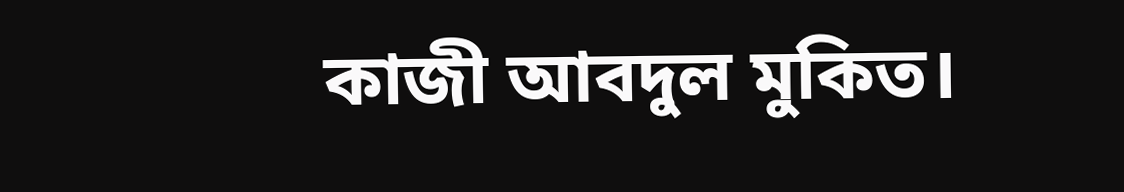কাজী আবদুল মুকিত।